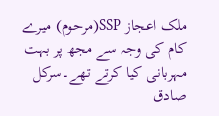ملک اعجاز SSP(مرحوم) میرے کام کی وجہ سے مجھ پر بہت مہربانی کیا کرتے تھے۔سرکل صادق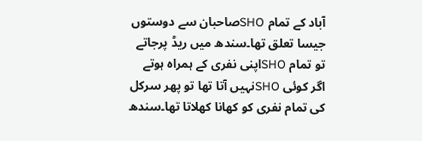آباد کے تمام SHOصاحبان سے دوستوں جیسا تعلق تھا۔سندھ میں ریڈ پرجاتے تو تمام SHOاپنی نفری کے ہمراہ ہوتے اگر کوئی SHOنہیں آتا تھا تو پھر سرکل کی تمام نفری کو کھانا کھلاتا تھا۔سندھ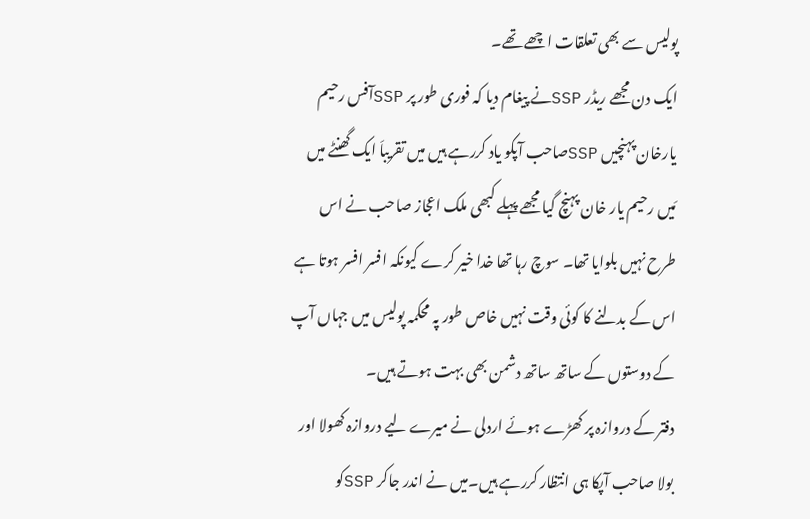پولیس سے بھی تعلقات اچھے تھے۔
ایک دن مجھے ریڈر SSPنے پیغام دیا کہ فوری طور پر SSPآفس رحیم یارخان پہنچیں SSPصاحب آپکو یاد کررہے ہیں میں تقریباَ ایک گھنٹے میں مَیں رحیم یار خان پہنچ گیا مجھے پہلے کبھی ملک اعجاز صاحب نے اس طرح نہیں بلوایا تھا۔ سوچ رہا تھا خدا خیر کرے کیونکہ افسر افسر ہوتا ہے اس کے بدلنے کا کوئی وقت نہیں خاص طور پہ محکمہ پولیس میں جہاں آپ کے دوستوں کے ساتھ ساتھ دشمن بھی بہت ہوتے ہیں۔
دفتر کے دروازہ پر کھڑے ہوئے اردلی نے میرے لیے دروازہ کھولا اور بولا صاحب آپکا ہی انتظار کررہے ہیں۔میں نے اندر جاکر SSPکو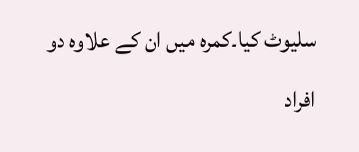سلیوٹ کیا۔کمرہ میں ان کے علاوہ دو افراد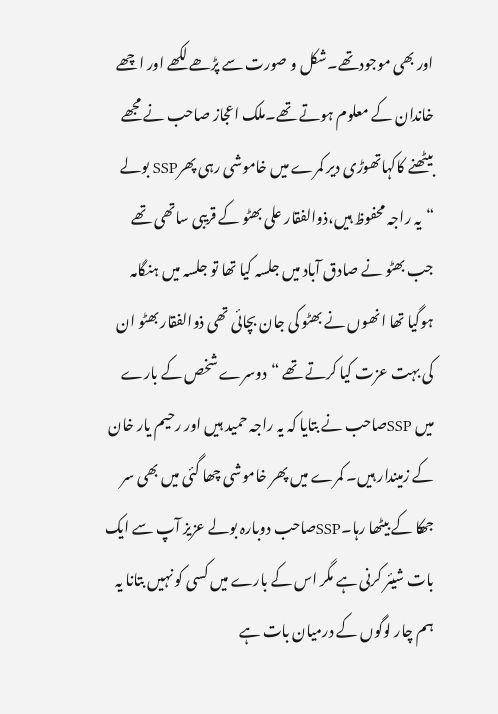اور بھی موجودتھے۔شکل و صورت سے پڑھے لکھے اور اچھے خاندان کے معلوم ہوتے تھے۔ملک اعجاز صاحب نے مجھے بیٹھنے کاکہاتھوڑی دیر کمرے میں خاموشی رہی پھرSSP بولے “یہ راجہ محفوظ ہیں،ذوالفقار علی بھٹو کے قریبی ساتھی تھے جب بھٹو نے صادق آباد میں جلسہ کیا تھا تو جلسہ میں ہنگامہ ہوگیا تھا انھوں نے بھٹو کی جان بچائی تھی ذوالفقار بھٹو ان کی بہت عزت کیا کرتے تھے “دوسرے شخص کے بارے میں SSPصاحب نے بتایا کہ یہ راجہ حمید ہیں اور رحیم یار خان کے زمیندار ہیں۔ کمرے میں پھر خاموشی چھا گئی میں بھی سر جھکا کے بیٹھا رہا۔SSPصاحب دوبارہ بولے عزیز آپ سے ایک بات شیئر کرنی ہے مگر اس کے بارے میں کسی کو نہیں بتانا یہ ہم چار لوگوں کے درمیان بات ہے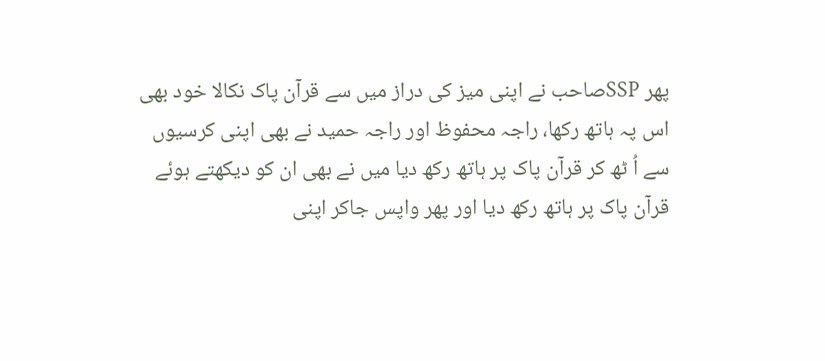پھر SSPصاحب نے اپنی میز کی دراز میں سے قرآن پاک نکالا خود بھی اس پہ ہاتھ رکھا، راجہ محفوظ اور راجہ حمید نے بھی اپنی کرسیوں سے اُ ٹھ کر قرآن پاک پر ہاتھ رکھ دیا میں نے بھی ان کو دیکھتے ہوئے قرآن پاک پر ہاتھ رکھ دیا اور پھر واپس جاکر اپنی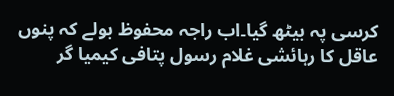کرسی پہ بیٹھ گیا۔اب راجہ محفوظ بولے کہ پنوں عاقل کا رہائشی غلام رسول پتافی کیمیا گر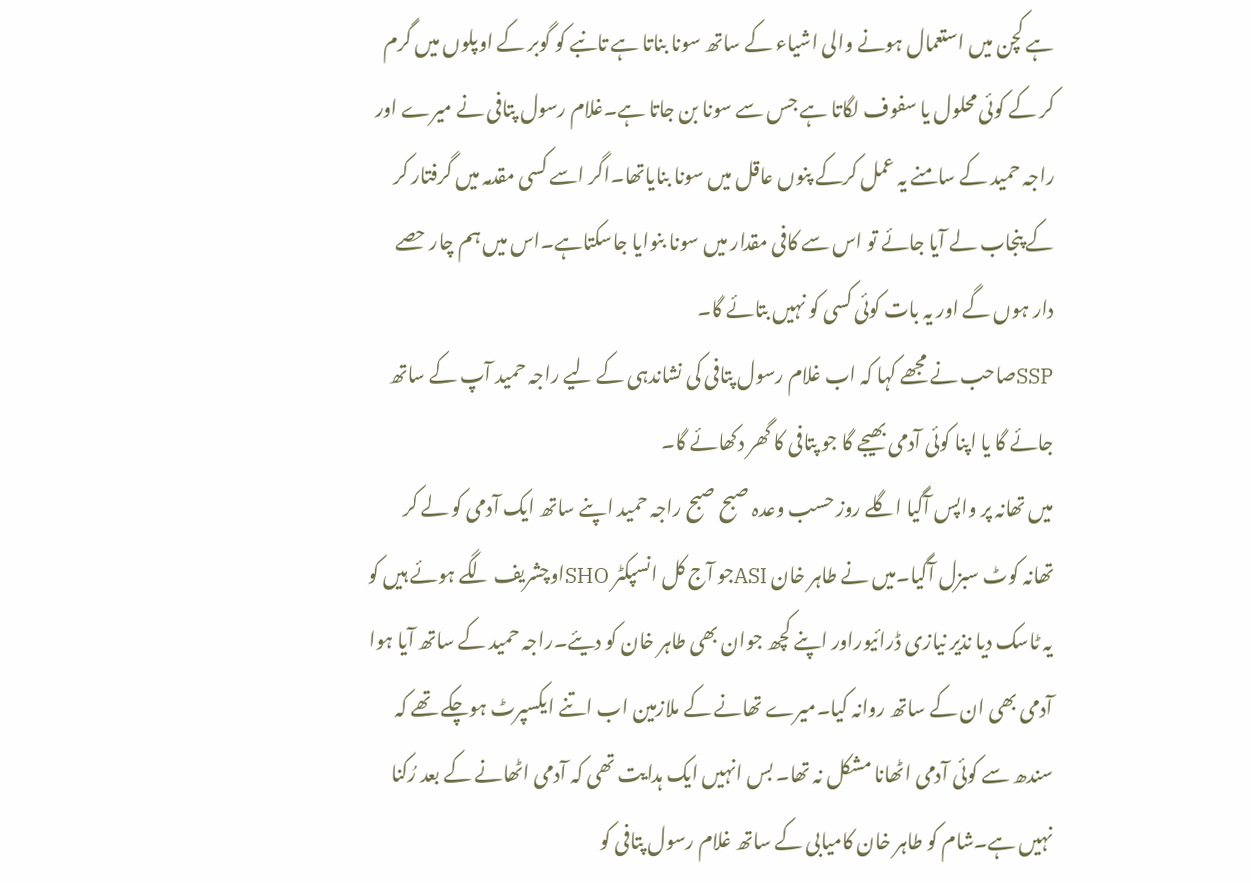ہے کچن میں استعمال ہونے والی اشیاء کے ساتھ سونا بناتا ہے تانبے کو گوبر کے اوپلوں میں گرم کر کے کوئی محلول یا سفوف لگاتا ہے جس سے سونا بن جاتا ہے۔غلام رسول پتافی نے میرے اور راجہ حمید کے سامنے یہ عمل کرکے پنوں عاقل میں سونا بنایاتھا۔اگر اسے کسی مقدمہ میں گرفتار کر کے پنجاب لے آیا جائے تو اس سے کافی مقدار میں سونا بنوایا جاسکتاہے۔اس میں ہم چار حصے دار ہوں گے اور یہ بات کوئی کسی کو نہیں بتائے گا۔
SSPصاحب نے مجھے کہا کہ اب غلام رسول پتافی کی نشاندہی کے لیے راجہ حمید آپ کے ساتھ جائے گا یا اپنا کوئی آدمی بھیجے گا جو پتافی کا گھر دکھائے گا۔
میں تھانہ پر واپس آگیا اگلے روز حسب وعدہ صبح صبح راجہ حمید اپنے ساتھ ایک آدمی کو لے کر تھانہ کوٹ سبزل آگیا۔میں نے طاہر خان ASIجو آج کل انسپکٹر SHOاوچشریف لگے ہوئے ہیں کو یہ ٹاسک دیا نذیر نیازی ڈرائیوراور اپنے کچھ جوان بھی طاہر خان کو دیئے۔راجہ حمید کے ساتھ آیا ہوا آدمی بھی ان کے ساتھ روانہ کیا۔میرے تھانے کے ملازمین اب اتنے ایکسپرٹ ہوچکے تھے کہ سندھ سے کوئی آدمی اٹھانا مشکل نہ تھا۔ بس انہیں ایک ہدایت تھی کہ آدمی اٹھانے کے بعد رُکنا نہیں ہے۔شام کو طاہر خان کامیابی کے ساتھ غلام رسول پتافی کو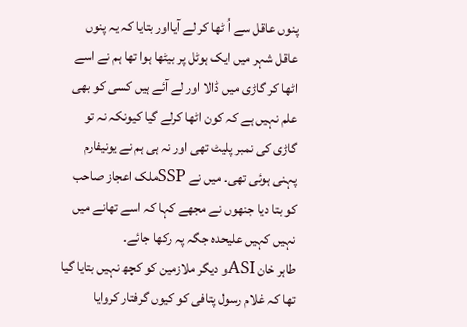پنوں عاقل سے اُ ٹھا کر لے آیااور بتایا کہ یہ پنوں عاقل شہر میں ایک ہوٹل پر بیٹھا ہوا تھا ہم نے اسے اٹھا کر گاڑی میں ڈالا اور لے آئے ہیں کسی کو بھی علم نہیں ہے کہ کون اٹھا کرلے گیا کیونکہ نہ تو گاڑی کی نمبر پلیٹ تھی اور نہ ہی ہم نے یونیفارم پہنی ہوئی تھی۔ میں نے SSPملک اعجاز صاحب کو بتا دیا جنھوں نے مجھے کہا کہ اسے تھانے میں نہیں کہیں علیحدہ جگہ پہ رکھا جائے۔
طاہر خان ASIو دیگر ملازمین کو کچھ نہیں بتایا گیا تھا کہ غلام رسول پتافی کو کیوں گرفتار کروایا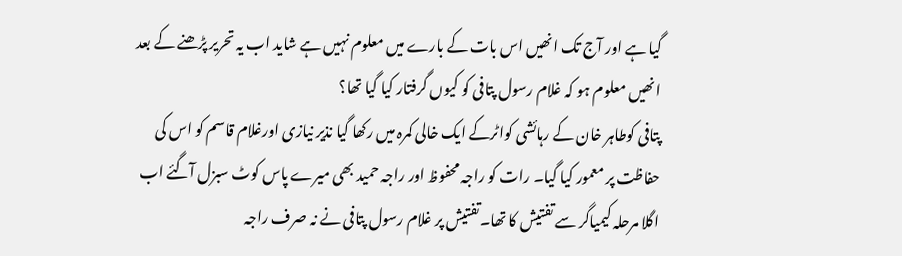گیا ہے اور آج تک انھیں اس بات کے بارے میں معلوم نہیں ہے شاید اب یہ تحریر پڑھنے کے بعد انھیں معلوم ہو کہ غلام رسول پتافی کو کیوں گرفتار کیا گیا تھا؟
پتافی کوطاہر خان کے رہائشی کواٹرکے ایک خالی کمرہ میں رکھا گیا نذیر نیازی اورغلام قاسم کو اس کی حفاظت پر معمور کیا گیا۔ رات کو راجہ محفوظ اور راجہ حمید بھی میرے پاس کوٹ سبزل آگئے اب اگلا مرحلہ کیمیاگر سے تفتیش کا تھا۔تفتیش پر غلام رسول پتافی نے نہ صرف راجہ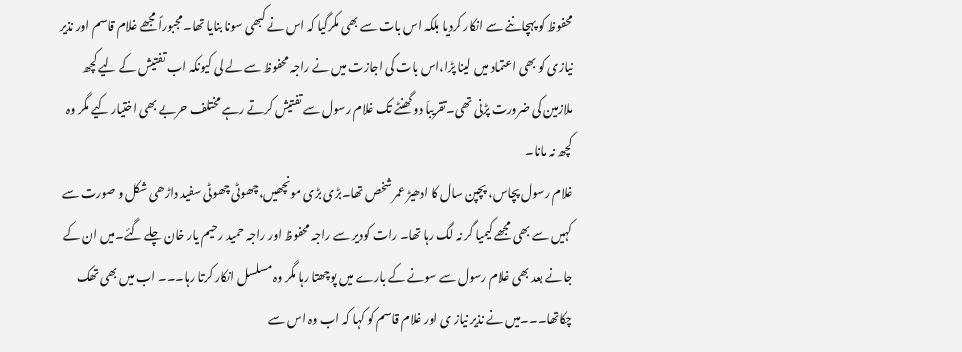محفوظ کو پہچاننے سے انکار کردیا بلکہ اس بات سے بھی مکرگیا کہ اس نے کبھی سونا بنایا تھا۔مجبوراً مجھے غلام قاسم اور نذیر نیازی کو بھی اعتماد میں لینا پڑا،اس بات کی اجازت میں نے راجہ محفوظ سے لے لی کیونکہ اب تفتیش کے لیے کچھ ملازمین کی ضرورت پڑنی تھی۔تقریباَ دو گھنٹے تک غلام رسول سے تفتیش کرتے رہے مختلف حربے بھی اختیار کیے مگر وہ کچھ نہ مانا۔
غلام رسول پچاس، پچپن سال کا ادھیڑ عمر شخص تھا۔بڑی بڑی مونچھیں،چھوٹی چھوٹی سفید داڑھی شکل و صورت سے کہیں سے بھی مجھے کیمیا گر نہ لگ رہا تھا۔ رات کودیر سے راجہ محفوظ اور راجہ حمید رحیم یار خان چلے گئے۔میں ان کے جانے بعد بھی غلام رسول سے سونے کے بارے میں پوچھتا رہا مگر وہ مسلسل انکار کرتا رہا۔۔۔ اب میں بھی تھک چکاتھا۔۔۔میں نے نذیر نیاز ی اور غلام قاسم کو کہا کہ اب وہ اس سے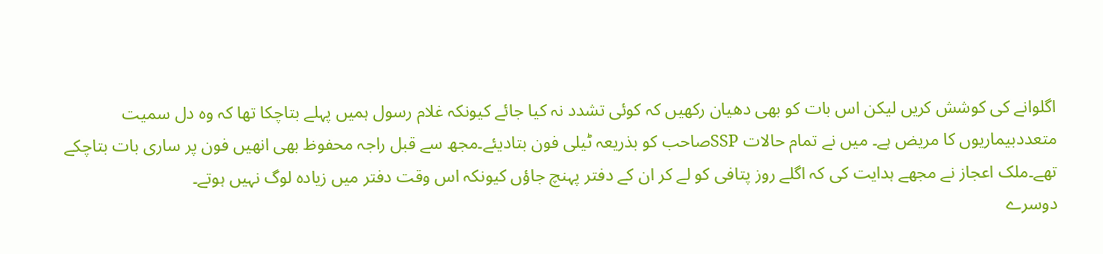اگلوانے کی کوشش کریں لیکن اس بات کو بھی دھیان رکھیں کہ کوئی تشدد نہ کیا جائے کیونکہ غلام رسول ہمیں پہلے بتاچکا تھا کہ وہ دل سمیت متعددبیماریوں کا مریض ہے۔ میں نے تمام حالات SSPصاحب کو بذریعہ ٹیلی فون بتادیئے۔مجھ سے قبل راجہ محفوظ بھی انھیں فون پر ساری بات بتاچکے تھے۔ملک اعجاز نے مجھے ہدایت کی کہ اگلے روز پتافی کو لے کر ان کے دفتر پہنچ جاؤں کیونکہ اس وقت دفتر میں زیادہ لوگ نہیں ہوتے۔
دوسرے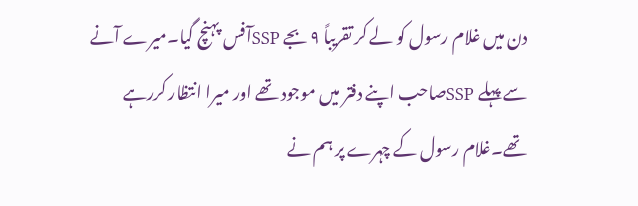دن میں غلام رسول کو لے کر تقریباً ۹ بجے SSPآفس پہنچ گیا۔میرے آنے سے پہلے SSPصاحب اپنے دفتر میں موجود تھے اور میرا انتظار کررہے تھے۔غلام رسول کے چہرے پر ہم نے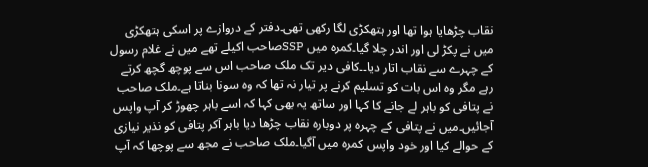نقاب چڑھایا ہوا تھا اور ہتھکڑی لگا رکھی تھی۔دفتر کے دروازے پر اسکی ہتھکڑی میں نے پکڑ لی اور اندر چلا گیا۔کمرہ میں SSPصاحب اکیلے تھے میں نے غلام رسول کے چہرے سے نقاب اتار دیا۔۔کافی دیر تک ملک صاحب اس سے پوچھ گچھ کرتے رہے مگر وہ اس بات کو تسلیم کرنے پر تیار نہ تھا کہ وہ سونا بناتا ہے۔ملک صاحب نے پتافی کو باہر لے جانے کا کہا اور ساتھ یہ بھی کہا کہ اسے باہر چھوڑ کر آپ واپس آجائیں۔میں نے پتافی کے چہرہ پر دوبارہ نقاب چڑھا دیا باہر آکر پتافی کو نذیر نیازی کے حوالے کیا اور خود واپس کمرہ میں آگیا۔ملک صاحب نے مجھ سے پوچھا کہ آپ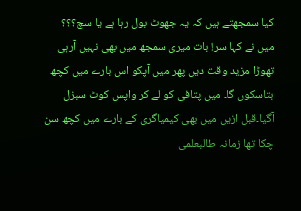کیا سمجھتے ہیں کہ یہ جھوٹ بول رہا ہے یا سچ؟؟؟ میں نے کہا سر! بات میری سمجھ میں بھی نہیں آرہی تھوڑا مزید وقت دیں پھر میں آپکو اس بارے میں کچھ بتاسکوں گا۔ میں پتافی کو لے کر واپس کوٹ سبزل آگیا۔قبل ازیں میں بھی کیمیاگری کے بارے میں کچھ سن چکا تھا زمانہ طالبعلمی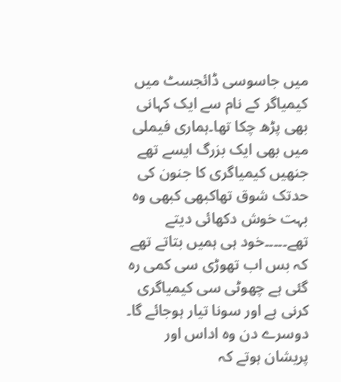میں جاسوسی ڈائجسٹ میں کیمیاگر کے نام سے ایک کہانی بھی پڑھ چکا تھا۔ہماری فیملی میں بھی ایک بزرگ ایسے تھے جنھیں کیمیاگری کا جنون کی حدتک شوق تھاکبھی کبھی وہ بہت خوش دکھائی دیتے تھے۔۔۔۔۔خود ہی ہمیں بتاتے تھے کہ بس اب تھوڑی سی کمی رہ گئی ہے چھوٹی سی کیمیاگری کرنی ہے اور سونا تیار ہوجائے گا۔ دوسرے دن وہ اداس اور پریشان ہوتے کہ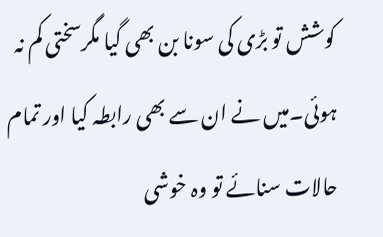کوشش تو بڑی کی سونا بن بھی گیا مگرسختی کم نہ ہوئی۔میں نے ان سے بھی رابطہ کیا اور تمام حالات سنائے تو وہ خوشی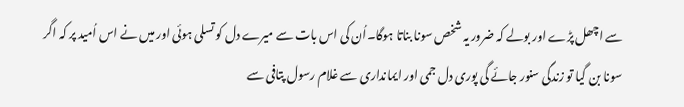سے اچھل پڑے اور بولے کہ ضرور یہ شخص سونا بناتا ہوگا۔اُن کی اس بات سے میرے دل کو تسلی ہوئی اور میں نے اس اُمید پر کہ اگر سونا بن گیا تو زندگی سنور جائے گی پوری دل جمی اور ایمانداری سے غلام رسول پتافی سے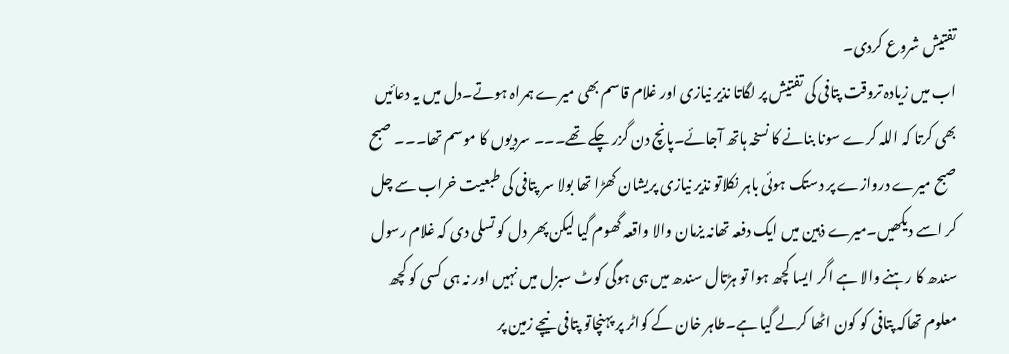تفتیش شروع کردی۔
اب میں زیادہ تروقت پتافی کی تفتیش پر لگاتا نذیر نیازی اور غلام قاسم بھی میرے ہمراہ ہوتے۔دل میں یہ دعائیں بھی کرتا کہ اللہ کرے سونا بنانے کا نسخہ ہاتھ آجائے۔پانچ دن گزر چکے تھے۔۔۔ سردیوں کا موسم تھا۔۔۔ صبح صبح میرے دروازے پر دستک ہوئی باہر نکلاتو نذیر نیازی پریشان کھڑا تھا بولا سر پتافی کی طبعیت خراب سے چل کر اسے دیکھیں۔میرے ذہین میں ایک دفعہ تھانہ یزمان والا واقعہ گھوم گیا لیکن پھر دل کو تسلی دی کہ غلام رسول سندھ کا رہنے والا ہے اگر ایسا کچھ ہوا تو ہڑتال سندھ میں ہی ہوگی کوٹ سبزل میں نہیں اور نہ ہی کسی کو کچھ معلوم تھاکہ پتافی کو کون اٹھا کرلے گیا ہے۔طاہر خان کے کواٹر پر پہنچاتو پتافی نیچے زمین پر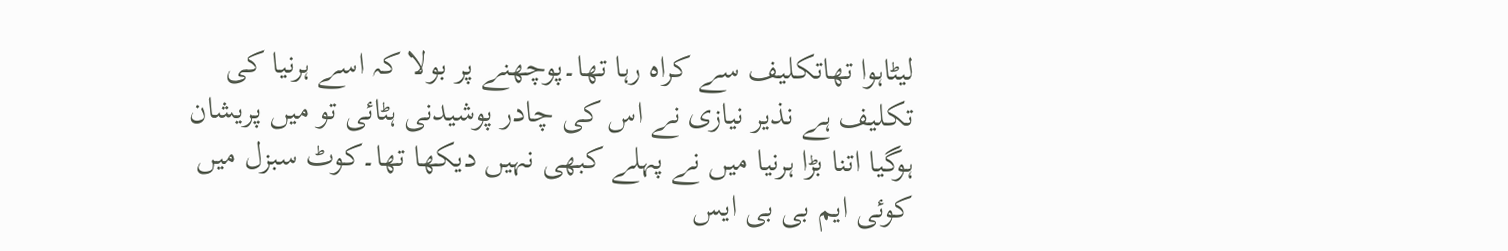لیٹاہوا تھاتکلیف سے کراہ رہا تھا۔پوچھنے پر بولا کہ اسے ہرنیا کی تکلیف ہے نذیر نیازی نے اس کی چادر پوشیدنی ہٹائی تو میں پریشان ہوگیا اتنا بڑا ہرنیا میں نے پہلے کبھی نہیں دیکھا تھا۔کوٹ سبزل میں کوئی ایم بی بی ایس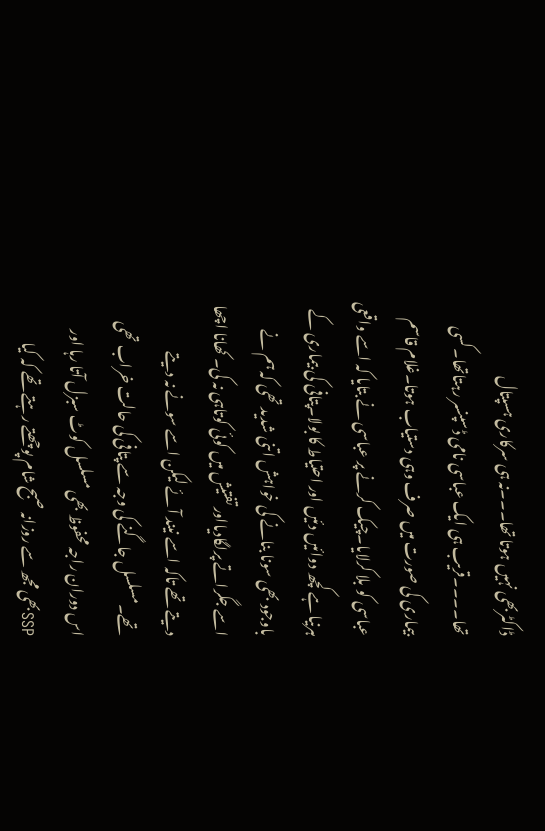ڈاکٹربھی نہیں ہوتا تھا۔۔۔نہ ہی سرکاری ہسپتال تھا۔۔۔۔قریب ہی ایک عباسی نامی ڈسپنسر رہتاتھا۔کسی بیماری کی صورت میں صرف وہی دستیاب ہوتا۔غلام قاسم عباسی کو بلا کرلایا۔چیک کرنے پر عباسی نے بتایا کہ اسے واقعی ہرنیا ہے کچھ دوائیں دئیں اور احتیاط کا بولا۔پتافی کی بیماری کے باوجود بھی سونا بنانے کی خواہش اتنی شدید تھی کہ ہم نے اسے جگراتے پرلگادیااور تفتیش میں کوئی کوتاہی نہ کی۔ کھانا اچھا دیتے تھے تاکہ اسے نیند آئے لیکن اسے سونے نہ دیتے تھے۔مسلسل جاگنے کی وجہ سے پتافی کی حالت خراب تھی اس دوران راجہ محفوظ بھی مسلسل کوٹ سبزل آتا رہا اور SSPبھی مجھ سے روزانہ صبح شام پوچھتے رہتے تھے کہ کیا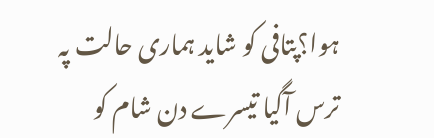ہوا؟پتافی کو شاید ہماری حالت پہ ترس آگیا تیسرے دن شام کو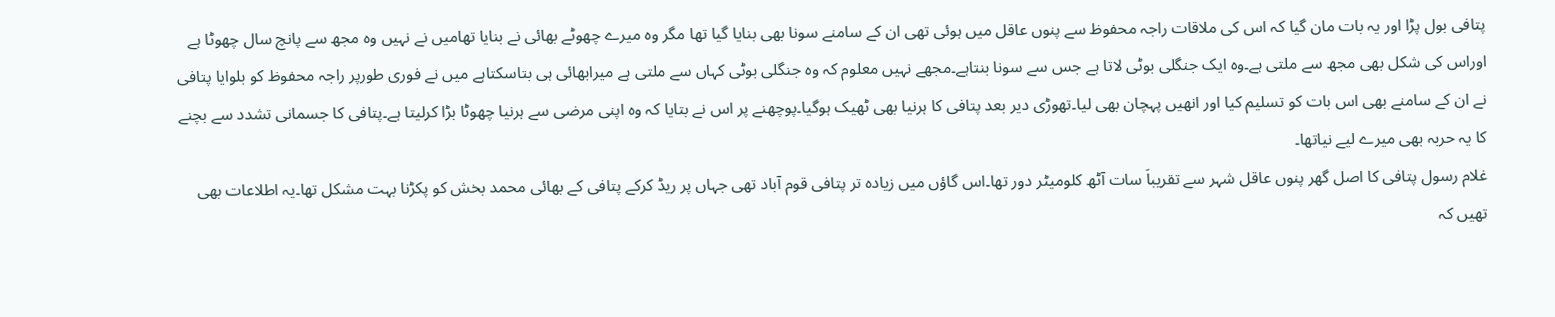پتافی بول پڑا اور یہ بات مان گیا کہ اس کی ملاقات راجہ محفوظ سے پنوں عاقل میں ہوئی تھی ان کے سامنے سونا بھی بنایا گیا تھا مگر وہ میرے چھوٹے بھائی نے بنایا تھامیں نے نہیں وہ مجھ سے پانچ سال چھوٹا ہے اوراس کی شکل بھی مجھ سے ملتی ہے۔وہ ایک جنگلی بوٹی لاتا ہے جس سے سونا بنتاہے۔مجھے نہیں معلوم کہ وہ جنگلی بوٹی کہاں سے ملتی ہے میرابھائی ہی بتاسکتاہے میں نے فوری طورپر راجہ محفوظ کو بلوایا پتافی نے ان کے سامنے بھی اس بات کو تسلیم کیا اور انھیں پہچان بھی لیا۔تھوڑی دیر بعد پتافی کا ہرنیا بھی ٹھیک ہوگیا۔پوچھنے پر اس نے بتایا کہ وہ اپنی مرضی سے ہرنیا چھوٹا بڑا کرلیتا ہے۔پتافی کا جسمانی تشدد سے بچنے کا یہ حربہ بھی میرے لیے نیاتھا۔
غلام رسول پتافی کا اصل گھر پنوں عاقل شہر سے تقریباَ سات آٹھ کلومیٹر دور تھا۔اس گاؤں میں زیادہ تر پتافی قوم آباد تھی جہاں پر ریڈ کرکے پتافی کے بھائی محمد بخش کو پکڑنا بہت مشکل تھا۔یہ اطلاعات بھی تھیں کہ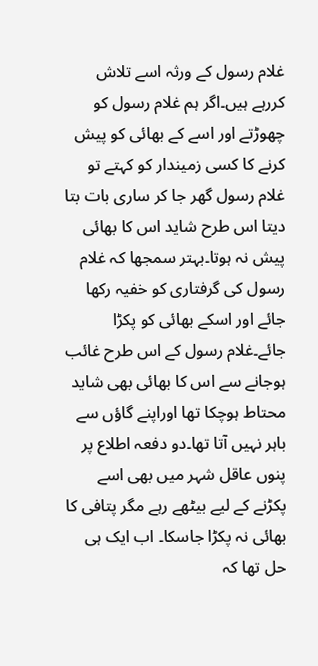غلام رسول کے ورثہ اسے تلاش کررہے ہیں۔اگر ہم غلام رسول کو چھوڑتے اور اسے کے بھائی کو پیش کرنے کا کسی زمیندار کو کہتے تو غلام رسول گھر جا کر ساری بات بتا دیتا اس طرح شاید اس کا بھائی پیش نہ ہوتا۔بہتر سمجھا کہ غلام رسول کی گرفتاری کو خفیہ رکھا جائے اور اسکے بھائی کو پکڑا جائے۔غلام رسول کے اس طرح غائب ہوجانے سے اس کا بھائی بھی شاید محتاط ہوچکا تھا اوراپنے گاؤں سے باہر نہیں آتا تھا۔دو دفعہ اطلاع پر پنوں عاقل شہر میں بھی اسے پکڑنے کے لیے بیٹھے رہے مگر پتافی کا بھائی نہ پکڑا جاسکا۔ اب ایک ہی حل تھا کہ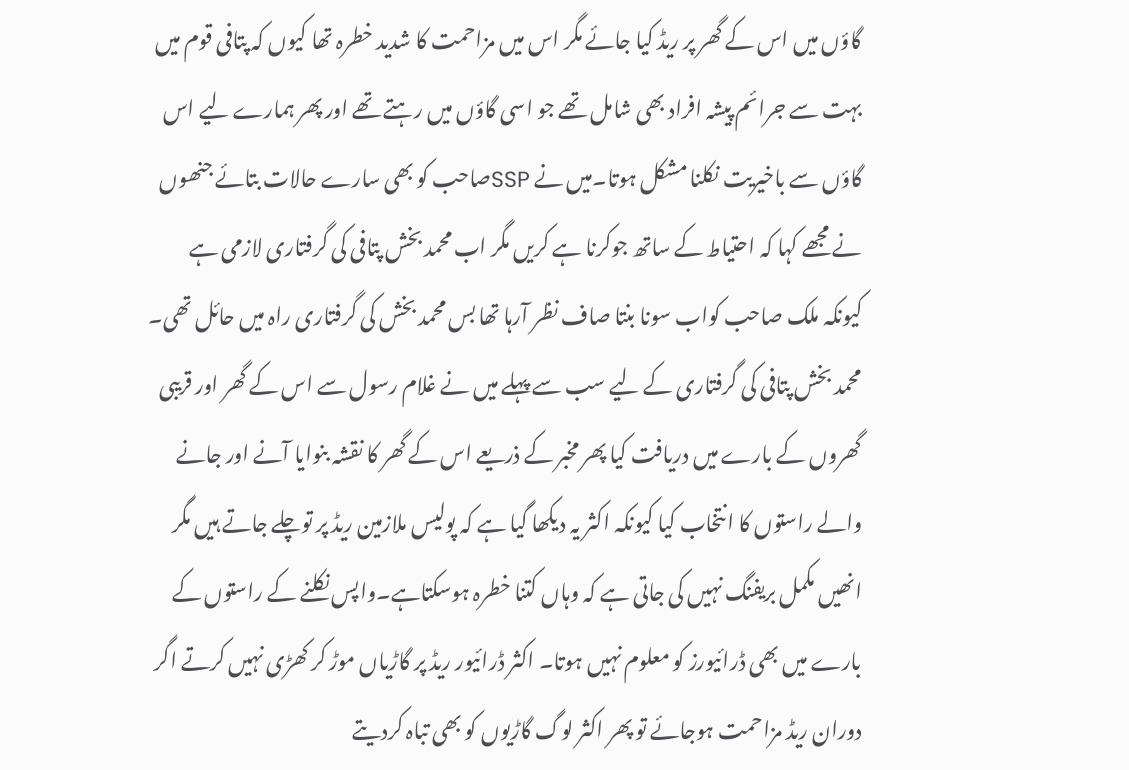گاؤں میں اس کے گھر پر ریڈ کیا جائے مگر اس میں مزاحمت کا شدید خطرہ تھا کیوں کہ پتافی قوم میں بہت سے جرائم پیشہ افراد بھی شامل تھے جو اسی گاؤں میں رہتے تھے اور پھر ہمارے لیے اس گاؤں سے باخیریت نکلنا مشکل ہوتا۔میں نے SSPصاحب کو بھی سارے حالات بتائے جنھوں نے مجھے کہا کہ احتیاط کے ساتھ جوکرنا ہے کریں مگر اب محمد بخش پتافی کی گرفتاری لازمی ہے کیونکہ ملک صاحب کواب سونا بنتا صاف نظر آرہا تھا بس محمد بخش کی گرفتاری راہ میں حائل تھی۔
محمد بخش پتافی کی گرفتاری کے لیے سب سے پہلے میں نے غلام رسول سے اس کے گھر اور قریبی گھروں کے بارے میں دریافت کیا پھر مخبر کے ذریعے اس کے گھر کا نقشہ بنوایا آنے اور جانے والے راستوں کا انتخاب کیا کیونکہ اکثر یہ دیکھا گیا ہے کہ پولیس ملازمین ریڈ پر توچلے جاتے ہیں مگر انھیں مکمل بریفنگ نہیں کی جاتی ہے کہ وہاں کتنا خطرہ ہوسکتاہے۔واپس نکلنے کے راستوں کے بارے میں بھی ڈرائیورز کو معلوم نہیں ہوتا۔ اکثر ڈرائیور ریڈ پر گاڑیاں موڑ کر کھڑی نہیں کرتے اگر دوران ریڈ مزاحمت ہوجائے تو پھر اکثر لوگ گاڑیوں کو بھی تباہ کردیتے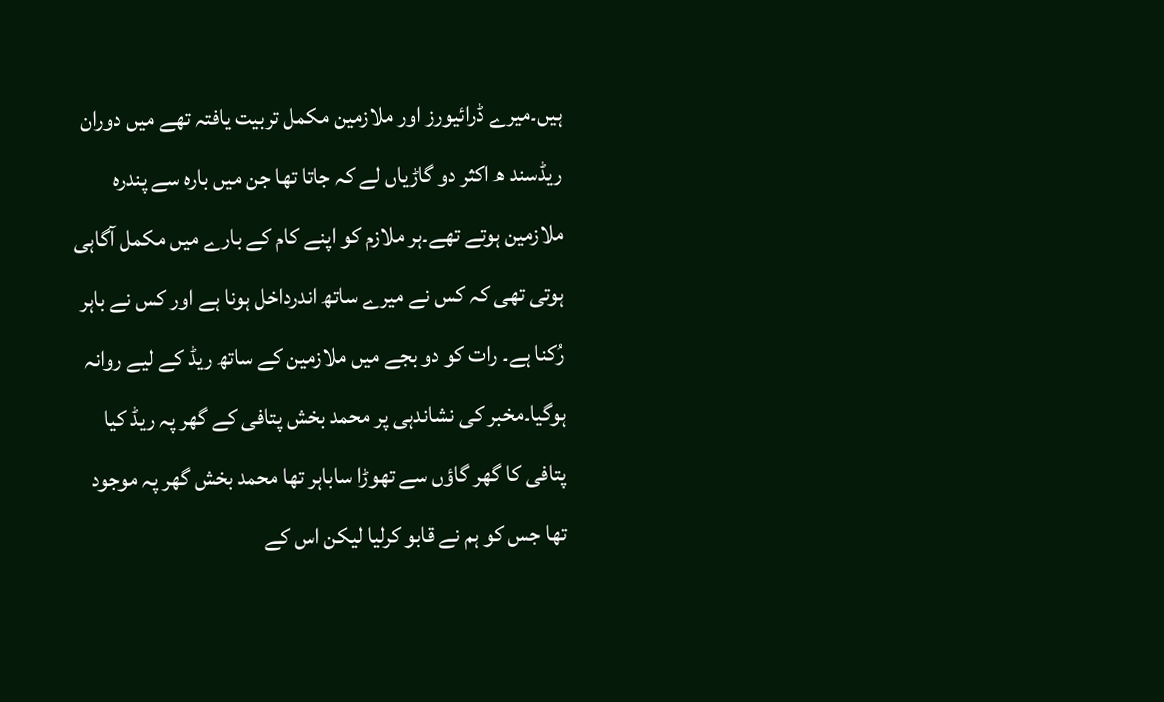ہیں۔میرے ڈرائیورز اور ملازمین مکمل تربیت یافتہ تھے میں دوران ریڈسند ھ اکثر دو گاڑیاں لے کہ جاتا تھا جن میں بارہ سے پندرہ ملازمین ہوتے تھے۔ہر ملازم کو اپنے کام کے بارے میں مکمل آگاہی ہوتی تھی کہ کس نے میرے ساتھ اندرداخل ہونا ہے اور کس نے باہر رُکنا ہے۔ رات کو دو بجے میں ملازمین کے ساتھ ریڈ کے لیے روانہ ہوگیا۔مخبر کی نشاندہی پر محمد بخش پتافی کے گھر پہ ریڈ کیا پتافی کا گھر گاؤں سے تھوڑا ساباہر تھا محمد بخش گھر پہ موجود تھا جس کو ہم نے قابو کرلیا لیکن اس کے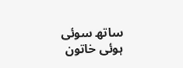ساتھ سوئی ہوئی خاتون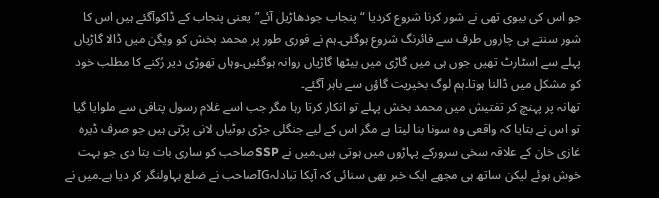جو اس کی بیوی تھی نے شور کرنا شروع کردیا “پنجاب جودھاڑیل آئے”یعنی پنجاب کے ڈاکوآگئے ہیں اس کا شور سنتے ہی چاروں طرف سے فائرنگ شروع ہوگئی۔ہم نے فوری طور پر محمد بخش کو ویگن میں ڈالا گاڑیاں پہلے سے اسٹارٹ تھیں جوں ہی میں گاڑی میں بیٹھا گاڑیاں روانہ ہوگئیں۔وہاں تھوڑی دیر رُکنے کا مطلب خود کو مشکل میں ڈالنا ہوتا۔ہم لوگ بخیریت گاؤں سے باہر آگئے۔
تھانہ پر پہنچ کر تفتیش میں محمد بخش پہلے تو انکار کرتا رہا مگر جب اسے غلام رسول پتافی سے ملوایا گیا تو اس نے بتایا کہ واقعی وہ سونا بنا لیتا ہے مگر اس کے لیے جنگلی جڑی بوٹیاں لانی پڑتی ہیں جو صرف ڈیرہ غازی خان کے علاقہ سخی سرورکے پہاڑوں میں ہوتی ہیں۔میں نے SSPصاحب کو ساری بات بتا دی جو بہت خوش ہوئے لیکن ساتھ ہی مجھے ایک خبر بھی سنائی کہ آپکا تبادلہIGصاحب نے ضلع بہاولنگر کر دیا ہے۔میں نے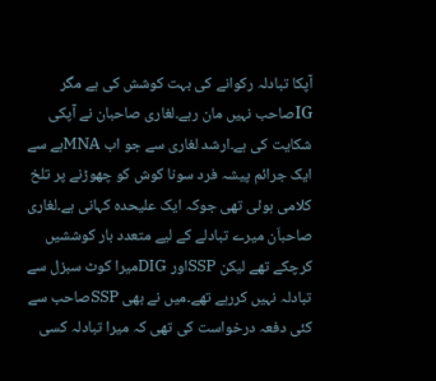آپکا تبادلہ رکوانے کی بہت کوشش کی ہے مگر IGصاحب نہیں مان رہے۔لغاری صاحبان نے آپکی شکایت کی ہے۔ارشد لغاری سے جو اب MNAہے سے ایک جرائم پیشہ فرد سونا کوش کو چھوڑنے پر تلخ کلامی ہوئی تھی جوکہ ایک علیحدہ کہانی ہے۔لغاری صاحباَن میرے تبادلے کے لیے متعدد بار کوششیں کرچکے تھے لیکن SSPاور DIGمیرا کوٹ سبزل سے تبادلہ نہیں کررہے تھے۔میں نے بھی SSPصاحب سے کئی دفعہ درخواست کی تھی کہ میرا تبادلہ کسی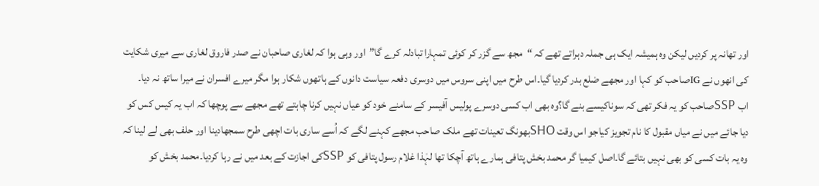اور تھانہ پر کردیں لیکن وہ ہمیشہ ایک ہی جملہ دہراتے تھے کہ “مجھ سے گزر کر کوئی تمہارا تبادلہ کرے گا”اور وہی ہوا کہ لغاری صاحبان نے صدر فاروق لغاری سے میری شکایت کی انھوں نے IGصاحب کو کہا اور مجھے ضلع بدر کردیا گیا۔اس طرح میں اپنی سروس میں دوسری دفعہ سیاست دانوں کے ہاتھوں شکار ہوا مگر میرے افسران نے میرا ساتھ نہ دیا۔
اب SSPصاحب کو یہ فکر تھی کہ سوناکیسے بنے گا؟وہ بھی اب کسی دوسرے پولیس آفیسر کے سامنے خود کو عیاں نہیں کرنا چاہتے تھے مجھے سے پوچھا کہ اب یہ کیس کس کو دیا جائے میں نے میاں مقبول کا نام تجویز کیاجو اس وقت SHOبھونگ تعینات تھے ملک صاحب مجھے کہنے لگے کہ اُسے ساری بات اچھی طرح سمجھادینا اور حلف بھی لے لینا کہ وہ یہ بات کسی کو بھی نہیں بتائے گا۔اصل کیمیا گر محمد بخش پتافی ہمارے ہاتھ آچکا تھا لہٰذا غلام رسول پتافی کو SSPکی اجازت کے بعد میں نے رہا کردیا۔محمد بخش کو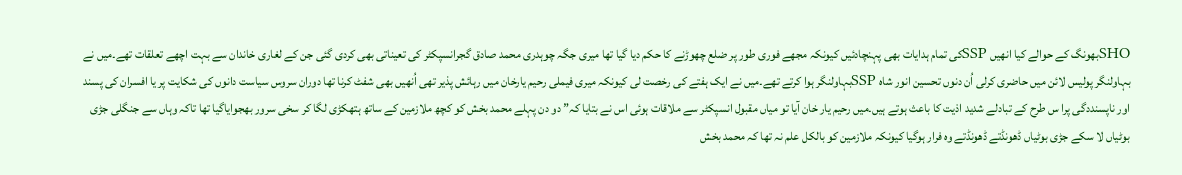SHOبھونگ کے حوالے کیا انھیں SSPکی تمام ہدایات بھی پہنچادئیں کیونکہ مجھے فوری طور پر ضلع چھوڑنے کا حکم دیا گیا تھا میری جگہ چوہدری محمد صادق گجرانسپکٹر کی تعیناتی بھی کردی گئی جن کے لغاری خاندان سے بہت اچھے تعلقات تھے۔میں نے بہاولنگر پولیس لائن میں حاضری کرلی اُن دنوں تحسین انور شاہ SSPبہاولنگر ہوا کرتے تھے۔میں نے ایک ہفتے کی رخصت لی کیونکہ میری فیملی رحیم یارخان میں رہائش پذیر تھی اُنھیں بھی شفٹ کرنا تھا دوران سروس سیاست دانوں کی شکایت پر یا افسران کی پسند اور ناپسنددگی پرا س طرح کے تبادلے شدید اذیت کا باعث ہوتے ہیں۔میں رحیم یار خان آیا تو میاں مقبول انسپکٹر سے ملاقات ہوئی اس نے بتایا کہ” دو دن پہلے محمد بخش کو کچھ ملازمین کے ساتھ ہتھکڑی لگا کر سخی سرور بھجوایاگیا تھا تاکہ وہاں سے جنگلی جڑی بوٹیاں لا سکے جڑی بوٹیاں ڈھونڈتے ڈھونڈتے وہ فرار ہوگیا کیونکہ ملازمین کو بالکل علم نہ تھا کہ محمد بخش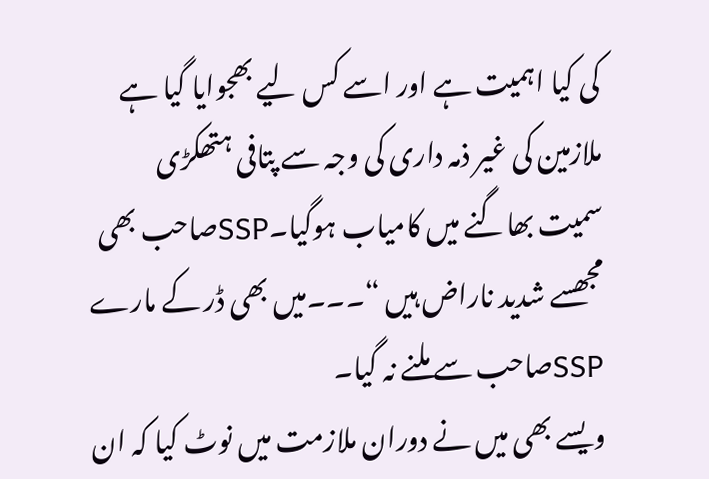کی کیا اہمیت ہے اور اسے کس لیے بھجوایا گیا ہے ملازمین کی غیر ذمہ داری کی وجہ سے پتافی ہتھکڑی سمیت بھاگنے میں کامیاب ہوگیا۔SSPصاحب بھی مجھسے شدید ناراض ہیں “۔۔۔میں بھی ڈر کے مارے SSPصاحب سے ملنے نہ گیا۔
ویسے بھی میں نے دوران ملازمت میں نوٹ کیا کہ ان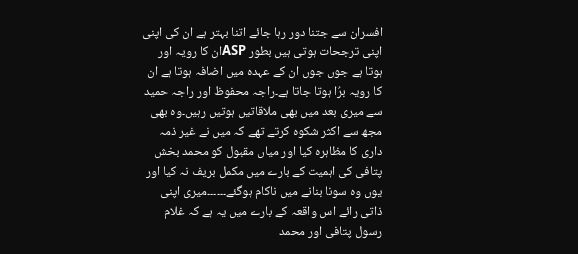افسران سے جتنا دور رہا جائے اتنا بہتر ہے ان کی اپنی اپنی ترجحات ہوتی ہیں بطور ASPان کا رویہ اور ہوتا ہے جوں جوں ان کے عہدہ میں اضافہ ہوتا ہے ان کا رویہ برُا ہوتا جاتا ہے۔راجہ محفوظ اور راجہ حمید سے میری بعد میں بھی ملاقاتیں ہوتیں رہیں۔وہ بھی مجھ سے اکثر شکوہ کرتے تھے کہ میں نے غیر ذمہ داری کا مظاہرہ کیا اور میاں مقبول کو محمد بخش پتافی کی اہمیت کے بارے میں مکمل بریف نہ کیا اور یوں وہ سونا بنانے میں ناکام ہوگئے۔۔۔۔۔۔میری اپنی ذاتی رائے اس واقعہ کے بارے میں یہ ہے کہ غلام رسول پتافی اور محمد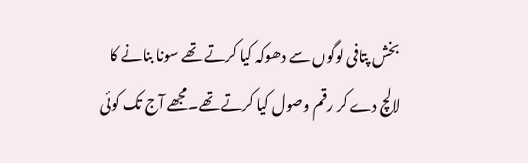بخش پتافی لوگوں سے دھوکہ کیا کرتے تھے سونا بنانے کا لالچ دے کر رقم وصول کیا کرتے تھے۔مجھے آج تک کوئی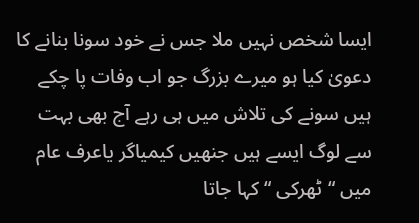ایسا شخص نہیں ملا جس نے خود سونا بنانے کا دعویٰ کیا ہو میرے بزرگ جو اب وفات پا چکے ہیں سونے کی تلاش میں ہی رہے آج بھی بہت سے لوگ ایسے ہیں جنھیں کیمیاگر یاعرف عام میں “ٹھرکی “کہا جاتا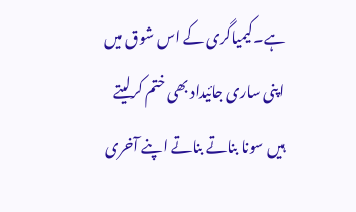ہے۔کیمیاگری کے اس شوق میں اپنی ساری جائیداد بھی ختم کرلیتے ہیں سونا بناتے بناتے اپنے آخری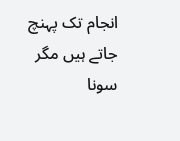انجام تک پہنچ جاتے ہیں مگر سونا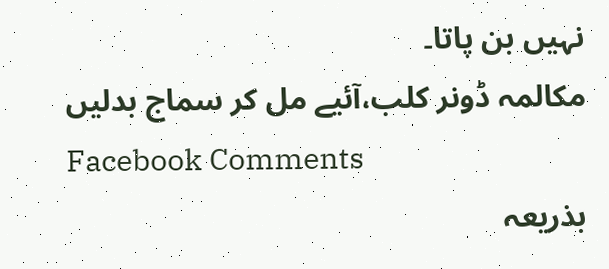نہیں بن پاتا۔
مکالمہ ڈونر کلب،آئیے مل کر سماج بدلیں
Facebook Comments
بذریعہ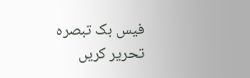فیس بک تبصرہ تحریر کریں